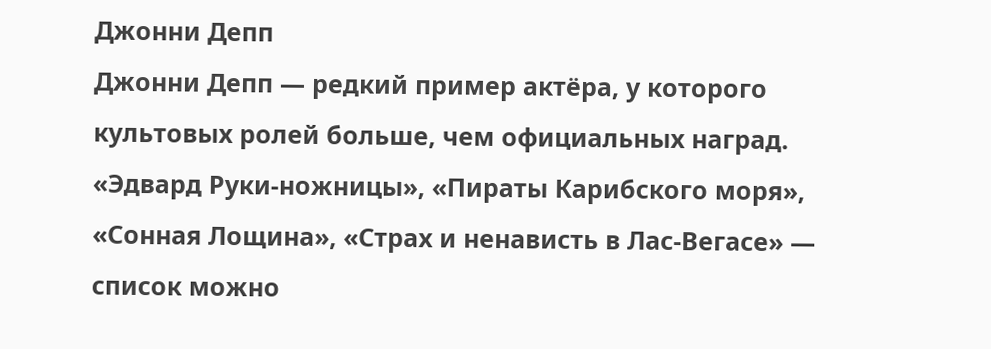Джонни Депп
Джонни Депп — редкий пример актёра, у которого культовых ролей больше, чем официальных наград. «Эдвард Руки-ножницы», «Пираты Карибского моря», «Сонная Лощина», «Страх и ненависть в Лас-Вегасе» — список можно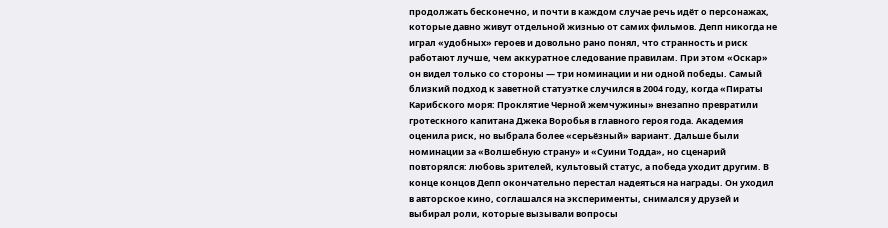продолжать бесконечно, и почти в каждом случае речь идёт о персонажах, которые давно живут отдельной жизнью от самих фильмов. Депп никогда не играл «удобных» героев и довольно рано понял, что странность и риск работают лучше, чем аккуратное следование правилам. При этом «Оскар» он видел только со стороны — три номинации и ни одной победы. Самый близкий подход к заветной статуэтке случился в 2004 году, когда «Пираты Карибского моря: Проклятие Черной жемчужины» внезапно превратили гротескного капитана Джека Воробья в главного героя года. Академия оценила риск, но выбрала более «серьёзный» вариант. Дальше были номинации за «Волшебную страну» и «Суини Тодда», но сценарий повторялся: любовь зрителей, культовый статус, а победа уходит другим. В конце концов Депп окончательно перестал надеяться на награды. Он уходил в авторское кино, соглашался на эксперименты, снимался у друзей и выбирал роли, которые вызывали вопросы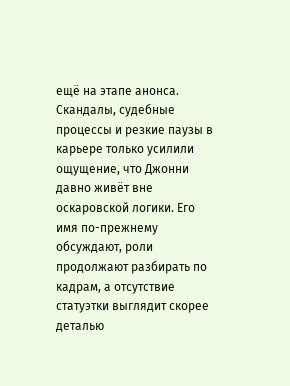ещё на этапе анонса. Скандалы, судебные процессы и резкие паузы в карьере только усилили ощущение, что Джонни давно живёт вне оскаровской логики. Его имя по-прежнему обсуждают, роли продолжают разбирать по кадрам, а отсутствие статуэтки выглядит скорее деталью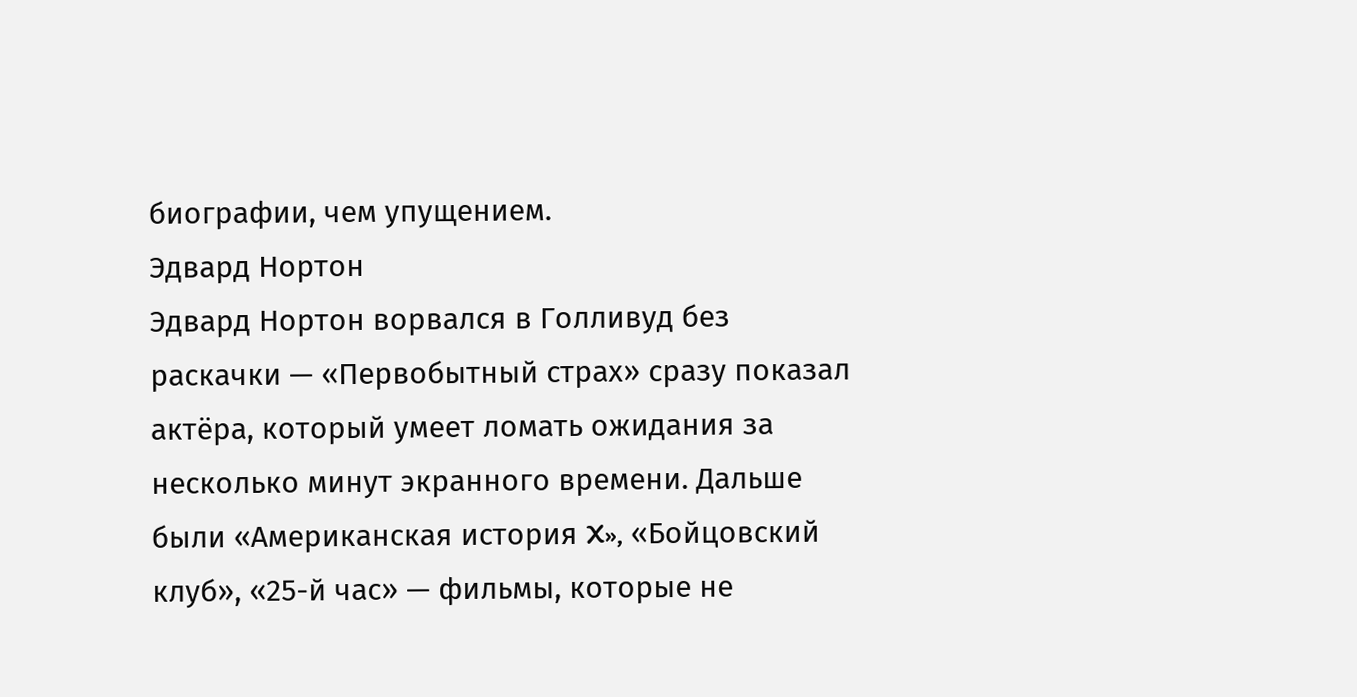биографии, чем упущением.
Эдвард Нортон
Эдвард Нортон ворвался в Голливуд без раскачки — «Первобытный страх» сразу показал актёра, который умеет ломать ожидания за несколько минут экранного времени. Дальше были «Американская история X», «Бойцовский клуб», «25-й час» — фильмы, которые не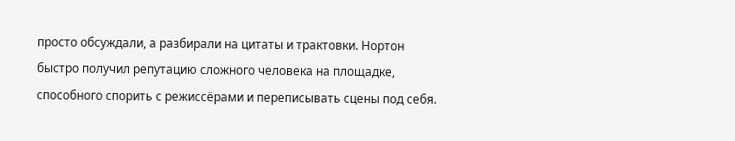просто обсуждали, а разбирали на цитаты и трактовки. Нортон быстро получил репутацию сложного человека на площадке, способного спорить с режиссёрами и переписывать сцены под себя.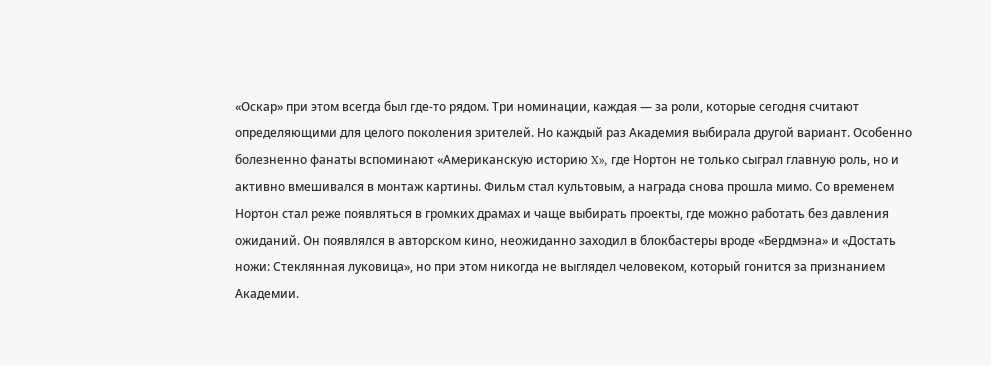«Оскар» при этом всегда был где-то рядом. Три номинации, каждая — за роли, которые сегодня считают определяющими для целого поколения зрителей. Но каждый раз Академия выбирала другой вариант. Особенно болезненно фанаты вспоминают «Американскую историю X», где Нортон не только сыграл главную роль, но и активно вмешивался в монтаж картины. Фильм стал культовым, а награда снова прошла мимо. Со временем Нортон стал реже появляться в громких драмах и чаще выбирать проекты, где можно работать без давления ожиданий. Он появлялся в авторском кино, неожиданно заходил в блокбастеры вроде «Бердмэна» и «Достать ножи: Стеклянная луковица», но при этом никогда не выглядел человеком, который гонится за признанием Академии.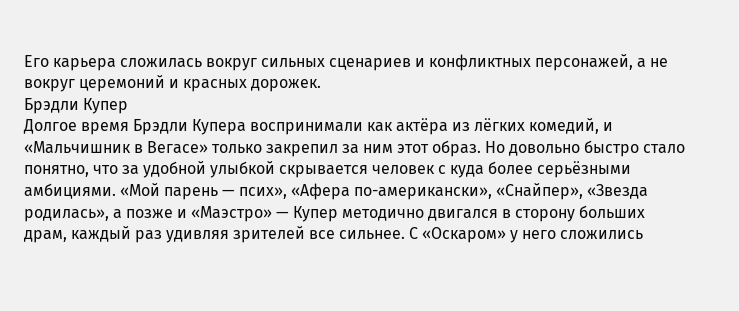Его карьера сложилась вокруг сильных сценариев и конфликтных персонажей, а не вокруг церемоний и красных дорожек.
Брэдли Купер
Долгое время Брэдли Купера воспринимали как актёра из лёгких комедий, и «Мальчишник в Вегасе» только закрепил за ним этот образ. Но довольно быстро стало понятно, что за удобной улыбкой скрывается человек с куда более серьёзными амбициями. «Мой парень — псих», «Афера по-американски», «Снайпер», «Звезда родилась», а позже и «Маэстро» — Купер методично двигался в сторону больших драм, каждый раз удивляя зрителей все сильнее. С «Оскаром» у него сложились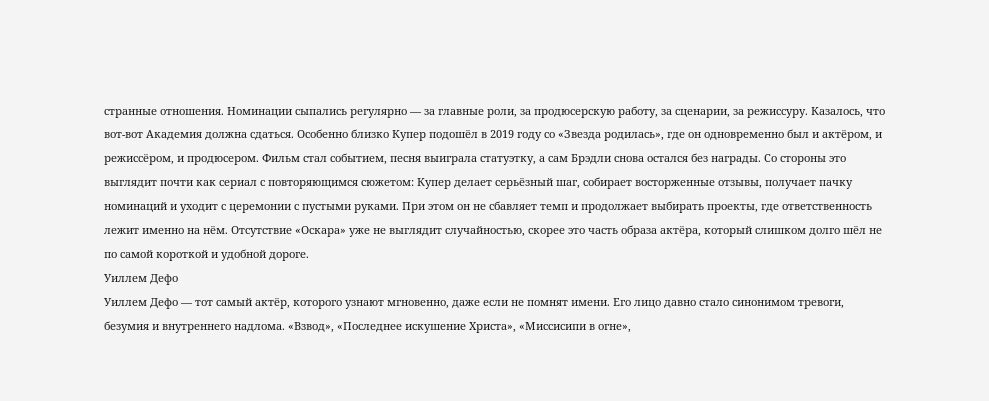странные отношения. Номинации сыпались регулярно — за главные роли, за продюсерскую работу, за сценарии, за режиссуру. Казалось, что вот-вот Академия должна сдаться. Особенно близко Купер подошёл в 2019 году со «Звезда родилась», где он одновременно был и актёром, и режиссёром, и продюсером. Фильм стал событием, песня выиграла статуэтку, а сам Брэдли снова остался без награды. Со стороны это выглядит почти как сериал с повторяющимся сюжетом: Купер делает серьёзный шаг, собирает восторженные отзывы, получает пачку номинаций и уходит с церемонии с пустыми руками. При этом он не сбавляет темп и продолжает выбирать проекты, где ответственность лежит именно на нём. Отсутствие «Оскара» уже не выглядит случайностью, скорее это часть образа актёра, который слишком долго шёл не по самой короткой и удобной дороге.
Уиллем Дефо
Уиллем Дефо — тот самый актёр, которого узнают мгновенно, даже если не помнят имени. Его лицо давно стало синонимом тревоги, безумия и внутреннего надлома. «Взвод», «Последнее искушение Христа», «Миссисипи в огне»,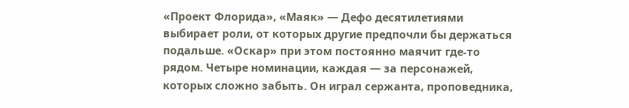«Проект Флорида», «Маяк» — Дефо десятилетиями выбирает роли, от которых другие предпочли бы держаться подальше. «Оскар» при этом постоянно маячит где-то рядом. Четыре номинации, каждая — за персонажей, которых сложно забыть. Он играл сержанта, проповедника,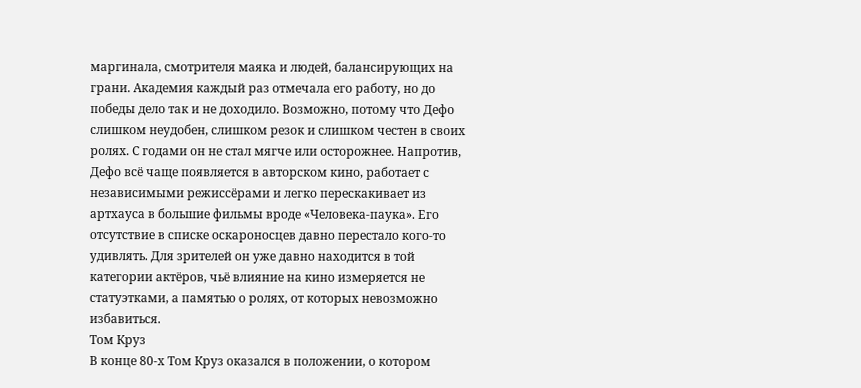маргинала, смотрителя маяка и людей, балансирующих на грани. Академия каждый раз отмечала его работу, но до победы дело так и не доходило. Возможно, потому что Дефо слишком неудобен, слишком резок и слишком честен в своих ролях. С годами он не стал мягче или осторожнее. Напротив, Дефо всё чаще появляется в авторском кино, работает с независимыми режиссёрами и легко перескакивает из артхауса в большие фильмы вроде «Человека-паука». Его отсутствие в списке оскароносцев давно перестало кого-то удивлять. Для зрителей он уже давно находится в той категории актёров, чьё влияние на кино измеряется не статуэтками, а памятью о ролях, от которых невозможно избавиться.
Том Круз
В конце 80-х Том Круз оказался в положении, о котором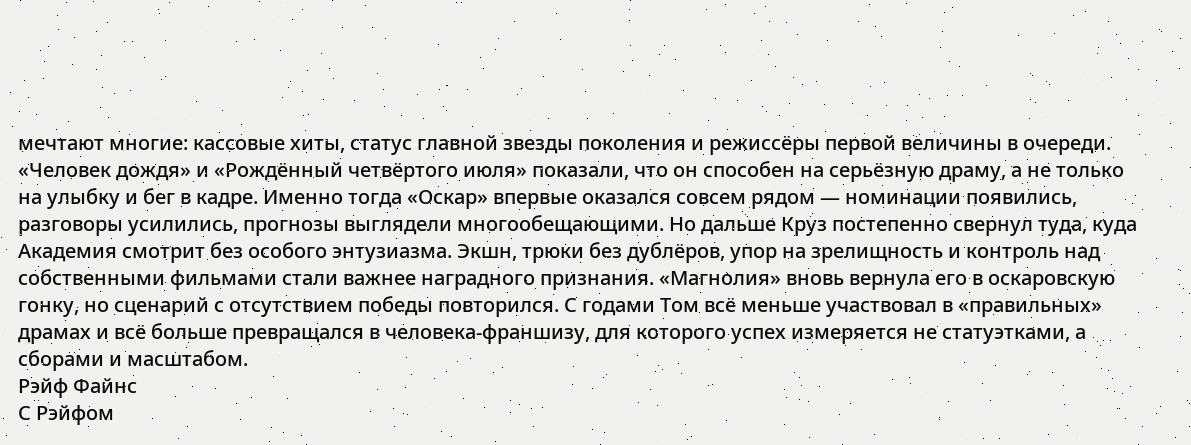мечтают многие: кассовые хиты, статус главной звезды поколения и режиссёры первой величины в очереди. «Человек дождя» и «Рождённый четвёртого июля» показали, что он способен на серьёзную драму, а не только на улыбку и бег в кадре. Именно тогда «Оскар» впервые оказался совсем рядом — номинации появились, разговоры усилились, прогнозы выглядели многообещающими. Но дальше Круз постепенно свернул туда, куда Академия смотрит без особого энтузиазма. Экшн, трюки без дублёров, упор на зрелищность и контроль над собственными фильмами стали важнее наградного признания. «Магнолия» вновь вернула его в оскаровскую гонку, но сценарий с отсутствием победы повторился. С годами Том всё меньше участвовал в «правильных» драмах и всё больше превращался в человека-франшизу, для которого успех измеряется не статуэтками, а сборами и масштабом.
Рэйф Файнс
С Рэйфом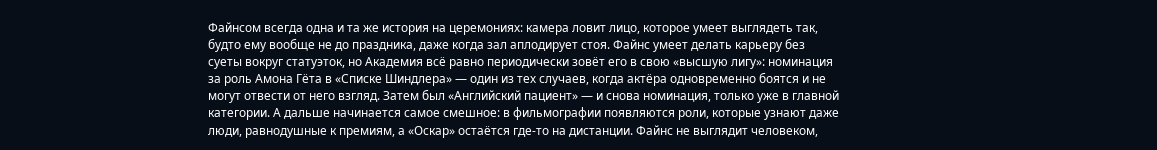Файнсом всегда одна и та же история на церемониях: камера ловит лицо, которое умеет выглядеть так, будто ему вообще не до праздника, даже когда зал аплодирует стоя. Файнс умеет делать карьеру без суеты вокруг статуэток, но Академия всё равно периодически зовёт его в свою «высшую лигу»: номинация за роль Амона Гёта в «Списке Шиндлера» — один из тех случаев, когда актёра одновременно боятся и не могут отвести от него взгляд. Затем был «Английский пациент» — и снова номинация, только уже в главной категории. А дальше начинается самое смешное: в фильмографии появляются роли, которые узнают даже люди, равнодушные к премиям, а «Оскар» остаётся где-то на дистанции. Файнс не выглядит человеком,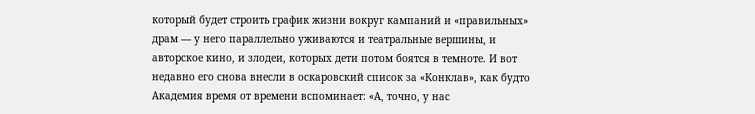который будет строить график жизни вокруг кампаний и «правильных» драм — у него параллельно уживаются и театральные вершины, и авторское кино, и злодеи, которых дети потом боятся в темноте. И вот недавно его снова внесли в оскаровский список за «Конклав», как будто Академия время от времени вспоминает: «А, точно, у нас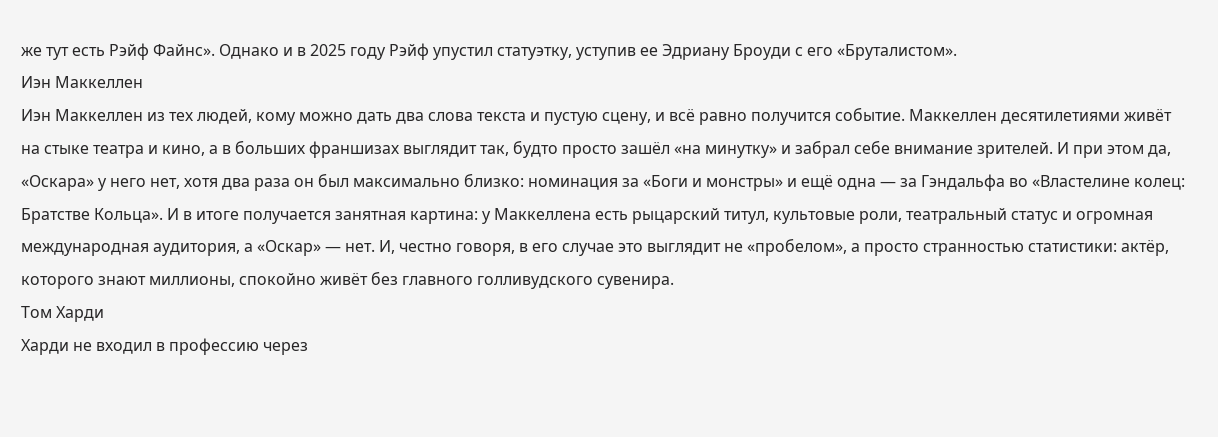же тут есть Рэйф Файнс». Однако и в 2025 году Рэйф упустил статуэтку, уступив ее Эдриану Броуди с его «Бруталистом».
Иэн Маккеллен
Иэн Маккеллен из тех людей, кому можно дать два слова текста и пустую сцену, и всё равно получится событие. Маккеллен десятилетиями живёт на стыке театра и кино, а в больших франшизах выглядит так, будто просто зашёл «на минутку» и забрал себе внимание зрителей. И при этом да, «Оскара» у него нет, хотя два раза он был максимально близко: номинация за «Боги и монстры» и ещё одна — за Гэндальфа во «Властелине колец: Братстве Кольца». И в итоге получается занятная картина: у Маккеллена есть рыцарский титул, культовые роли, театральный статус и огромная международная аудитория, а «Оскар» — нет. И, честно говоря, в его случае это выглядит не «пробелом», а просто странностью статистики: актёр, которого знают миллионы, спокойно живёт без главного голливудского сувенира.
Том Харди
Харди не входил в профессию через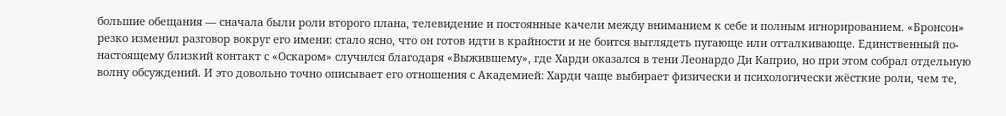большие обещания — сначала были роли второго плана, телевидение и постоянные качели между вниманием к себе и полным игнорированием. «Бронсон» резко изменил разговор вокруг его имени: стало ясно, что он готов идти в крайности и не боится выглядеть пугающе или отталкивающе. Единственный по-настоящему близкий контакт с «Оскаром» случился благодаря «Выжившему», где Харди оказался в тени Леонардо Ди Каприо, но при этом собрал отдельную волну обсуждений. И это довольно точно описывает его отношения с Академией: Харди чаще выбирает физически и психологически жёсткие роли, чем те,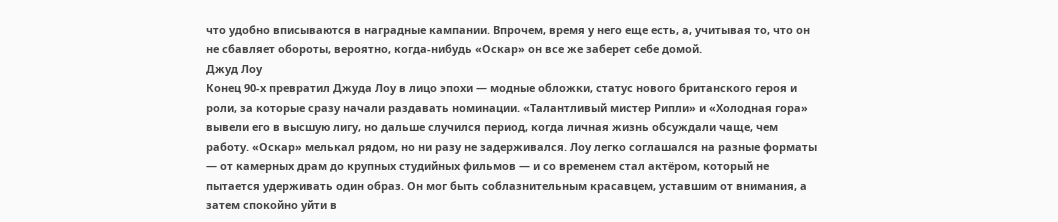что удобно вписываются в наградные кампании. Впрочем, время у него еще есть, а, учитывая то, что он не сбавляет обороты, вероятно, когда-нибудь «Оскар» он все же заберет себе домой.
Джуд Лоу
Конец 90-х превратил Джуда Лоу в лицо эпохи — модные обложки, статус нового британского героя и роли, за которые сразу начали раздавать номинации. «Талантливый мистер Рипли» и «Холодная гора» вывели его в высшую лигу, но дальше случился период, когда личная жизнь обсуждали чаще, чем работу. «Оскар» мелькал рядом, но ни разу не задерживался. Лоу легко соглашался на разные форматы — от камерных драм до крупных студийных фильмов — и со временем стал актёром, который не пытается удерживать один образ. Он мог быть соблазнительным красавцем, уставшим от внимания, а затем спокойно уйти в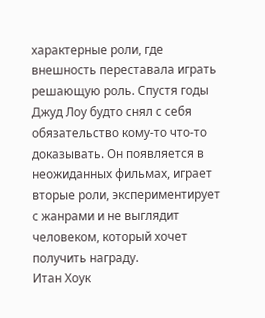характерные роли, где внешность переставала играть решающую роль. Спустя годы Джуд Лоу будто снял с себя обязательство кому-то что-то доказывать. Он появляется в неожиданных фильмах, играет вторые роли, экспериментирует с жанрами и не выглядит человеком, который хочет получить награду.
Итан Хоук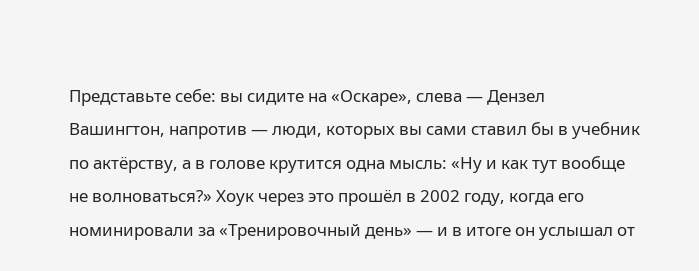Представьте себе: вы сидите на «Оскаре», слева — Дензел Вашингтон, напротив — люди, которых вы сами ставил бы в учебник по актёрству, а в голове крутится одна мысль: «Ну и как тут вообще не волноваться?» Хоук через это прошёл в 2002 году, когда его номинировали за «Тренировочный день» — и в итоге он услышал от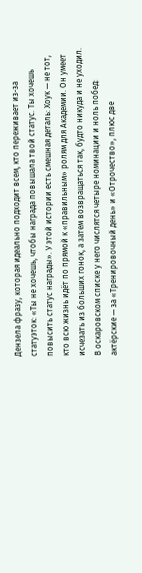Дензела фразу, которая идеально подходит всем, кто переживает из-за статуэток: «Ты не хочешь, чтобы награда повышала твой статус. Ты хочешь повысить статус награды». У этой истории есть смешная деталь: Хоук — не тот, кто всю жизнь идёт по прямой к «правильным» ролям для Академии. Он умеет исчезать из больших гонок, а затем возвращаться так, будто никуда и не уходил. В оскаровском списке у него числятся четыре номинации и ноль побед: актёрские — за «Тренировочный день» и «Отрочество», плюс две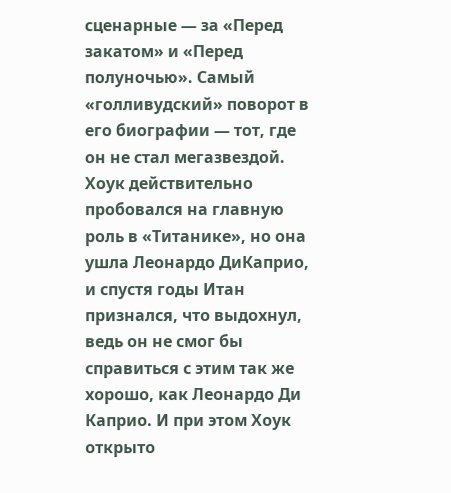сценарные — за «Перед закатом» и «Перед полуночью». Самый «голливудский» поворот в его биографии — тот, где он не стал мегазвездой. Хоук действительно пробовался на главную роль в «Титанике», но она ушла Леонардо ДиКаприо, и спустя годы Итан признался, что выдохнул, ведь он не смог бы справиться с этим так же хорошо, как Леонардо Ди Каприо. И при этом Хоук открыто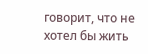говорит, что не хотел бы жить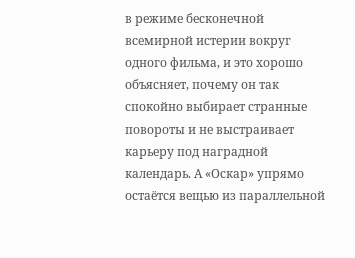в режиме бесконечной всемирной истерии вокруг одного фильма, и это хорошо объясняет, почему он так спокойно выбирает странные повороты и не выстраивает карьеру под наградной календарь. А «Оскар» упрямо остаётся вещью из параллельной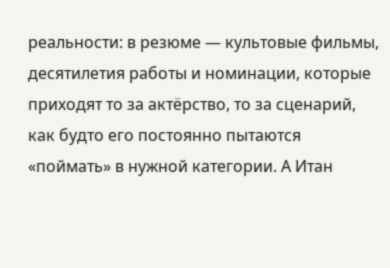реальности: в резюме — культовые фильмы, десятилетия работы и номинации, которые приходят то за актёрство, то за сценарий, как будто его постоянно пытаются «поймать» в нужной категории. А Итан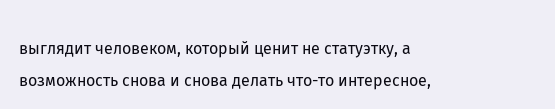выглядит человеком, который ценит не статуэтку, а возможность снова и снова делать что-то интересное,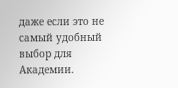даже если это не самый удобный выбор для Академии.